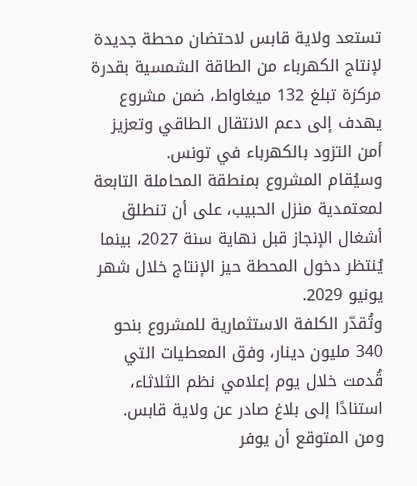تستعد ولاية قابس لاحتضان محطة جديدة لإنتاج الكهرباء من الطاقة الشمسية بقدرة مركزة تبلغ 132 ميغاواط، ضمن مشروع يهدف إلى دعم الانتقال الطاقي وتعزيز أمن التزود بالكهرباء في تونس.
وسيُقام المشروع بمنطقة المحاملة التابعة لمعتمدية منزل الحبيب، على أن تنطلق أشغال الإنجاز قبل نهاية سنة 2027، بينما يُنتظر دخول المحطة حيز الإنتاج خلال شهر يونيو 2029.
وتُقدّر الكلفة الاستثمارية للمشروع بنحو 340 مليون دينار، وفق المعطيات التي قُدمت خلال يوم إعلامي نظم الثلاثاء، استنادًا إلى بلاغ صادر عن ولاية قابس.
ومن المتوقع أن يوفر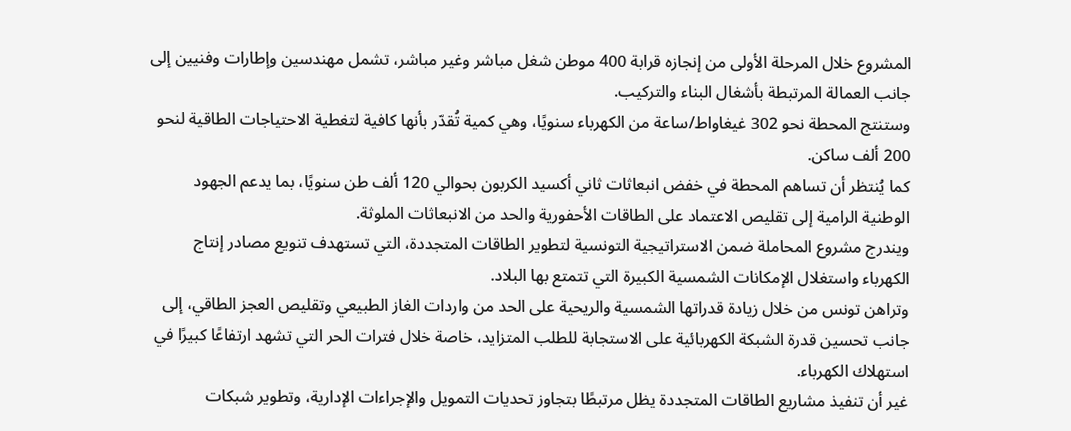المشروع خلال المرحلة الأولى من إنجازه قرابة 400 موطن شغل مباشر وغير مباشر، تشمل مهندسين وإطارات وفنيين إلى جانب العمالة المرتبطة بأشغال البناء والتركيب.
وستنتج المحطة نحو 302 غيغاواط/ساعة من الكهرباء سنويًا، وهي كمية تُقدّر بأنها كافية لتغطية الاحتياجات الطاقية لنحو 200 ألف ساكن.
كما يُنتظر أن تساهم المحطة في خفض انبعاثات ثاني أكسيد الكربون بحوالي 120 ألف طن سنويًا، بما يدعم الجهود الوطنية الرامية إلى تقليص الاعتماد على الطاقات الأحفورية والحد من الانبعاثات الملوثة.
ويندرج مشروع المحاملة ضمن الاستراتيجية التونسية لتطوير الطاقات المتجددة، التي تستهدف تنويع مصادر إنتاج الكهرباء واستغلال الإمكانات الشمسية الكبيرة التي تتمتع بها البلاد.
وتراهن تونس من خلال زيادة قدراتها الشمسية والريحية على الحد من واردات الغاز الطبيعي وتقليص العجز الطاقي، إلى جانب تحسين قدرة الشبكة الكهربائية على الاستجابة للطلب المتزايد، خاصة خلال فترات الحر التي تشهد ارتفاعًا كبيرًا في استهلاك الكهرباء.
غير أن تنفيذ مشاريع الطاقات المتجددة يظل مرتبطًا بتجاوز تحديات التمويل والإجراءات الإدارية، وتطوير شبكات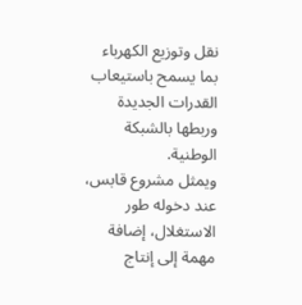نقل وتوزيع الكهرباء بما يسمح باستيعاب القدرات الجديدة وربطها بالشبكة الوطنية.
ويمثل مشروع قابس، عند دخوله طور الاستغلال، إضافة مهمة إلى إنتاج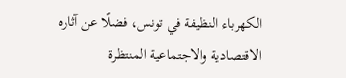الكهرباء النظيفة في تونس، فضلًا عن آثاره الاقتصادية والاجتماعية المنتظرة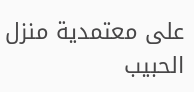على معتمدية منزل الحبيب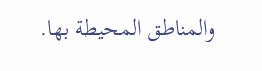والمناطق المحيطة بها.